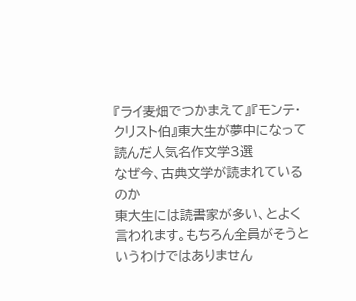『ライ麦畑でつかまえて』『モンテ・クリスト伯』東大生が夢中になって読んだ人気名作文学3選
なぜ今、古典文学が読まれているのか
東大生には読書家が多い、とよく言われます。もちろん全員がそうというわけではありません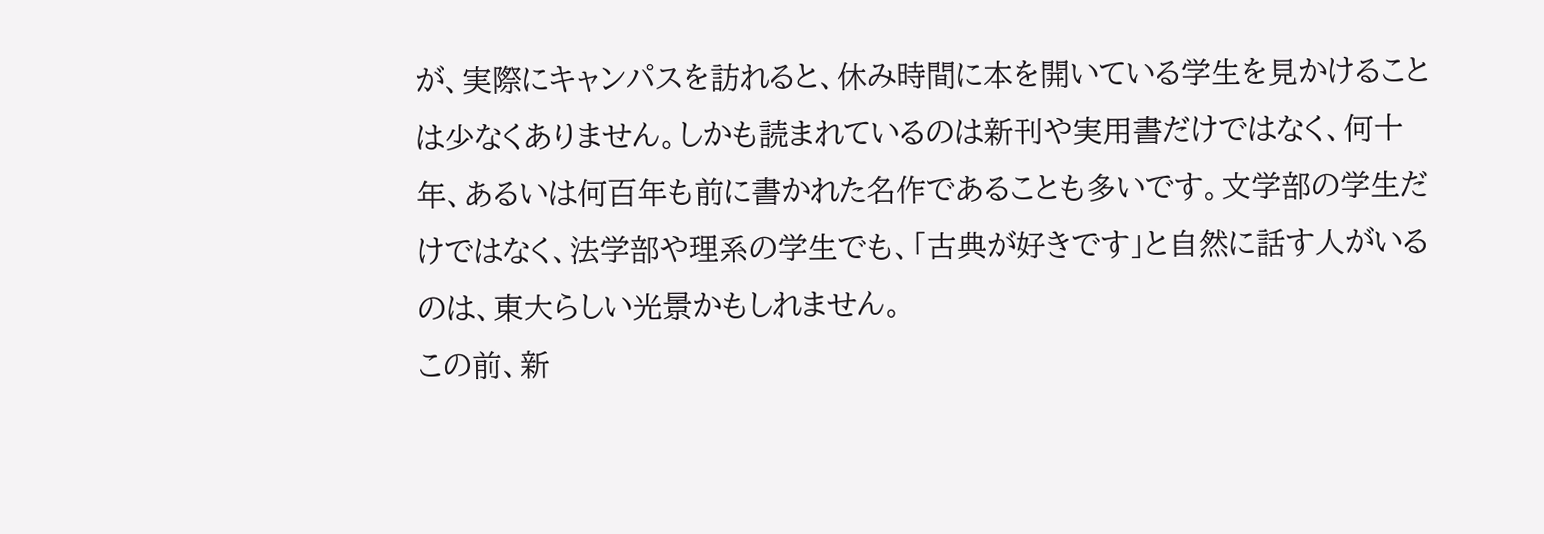が、実際にキャンパスを訪れると、休み時間に本を開いている学生を見かけることは少なくありません。しかも読まれているのは新刊や実用書だけではなく、何十年、あるいは何百年も前に書かれた名作であることも多いです。文学部の学生だけではなく、法学部や理系の学生でも、「古典が好きです」と自然に話す人がいるのは、東大らしい光景かもしれません。
この前、新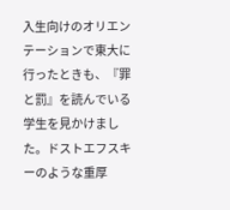入生向けのオリエンテーションで東大に行ったときも、『罪と罰』を読んでいる学生を見かけました。ドストエフスキーのような重厚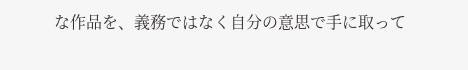な作品を、義務ではなく自分の意思で手に取って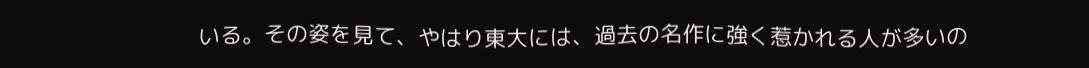いる。その姿を見て、やはり東大には、過去の名作に強く惹かれる人が多いの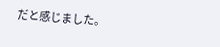だと感じました。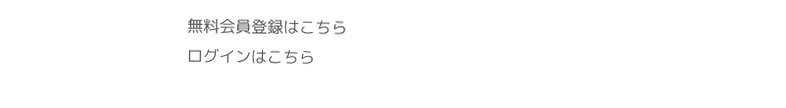無料会員登録はこちら
ログインはこちら